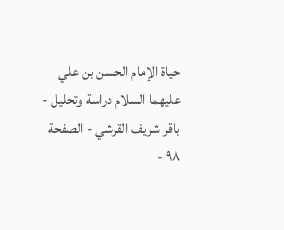حياة الإمام الحسن بن علي عليهما السلام دراسة وتحليل - باقر شريف القرشي - الصفحة ٩٨ -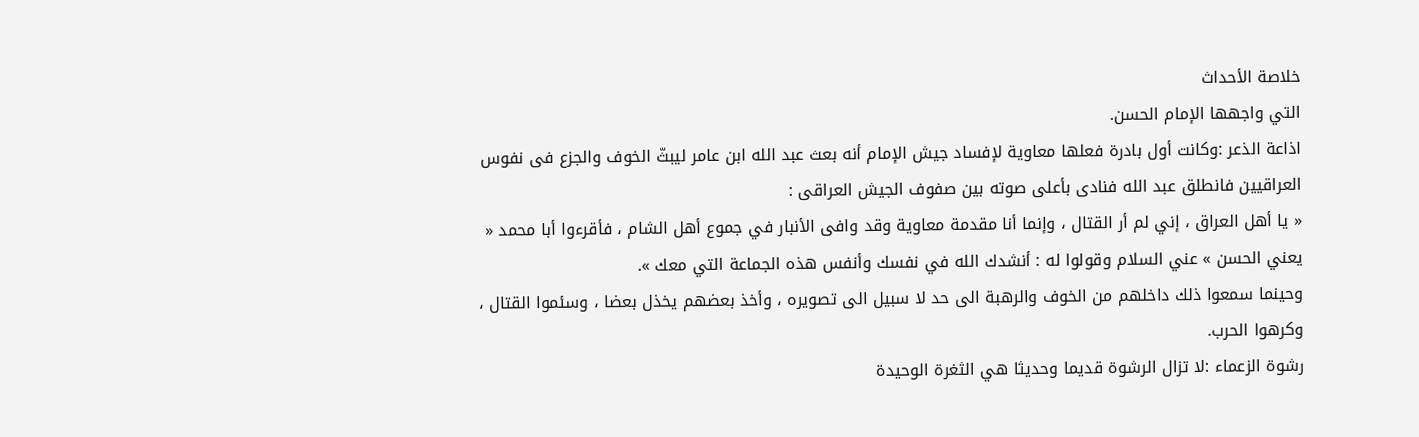خلاصة الأحداث
التي واجهها الإمام الحسن.
اذاعة الذعر :وكانت أول بادرة فعلها معاوية لإفساد جيش الإمام أنه بعث عبد الله ابن عامر ليبثّ الخوف والجزع فى نفوس العراقيين فانطلق عبد الله فنادى بأعلى صوته بين صفوف الجيش العراقى :
« يا أهل العراق ، إني لم أر القتال ، وإنما أنا مقدمة معاوية وقد وافى الأنبار في جموع أهل الشام ، فأقرءوا أبا محمد « يعني الحسن » عني السلام وقولوا له : أنشدك الله في نفسك وأنفس هذه الجماعة التي معك ».
وحينما سمعوا ذلك داخلهم من الخوف والرهبة الى حد لا سبيل الى تصويره ، وأخذ بعضهم يخذل بعضا ، وسئموا القتال ، وكرهوا الحرب.
رشوة الزعماء :لا تزال الرشوة قديما وحديثا هي الثغرة الوحيدة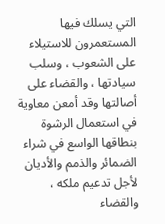التي يسلك فيها المستعمرون للاستيلاء على الشعوب ، وسلب سيادتها ، والقضاء على أصالتها وقد أمعن معاوية في استعمال الرشوة بنطاقها الواسع في شراء الضمائر والذمم والأديان لأجل تدعيم ملكه ، والقضاء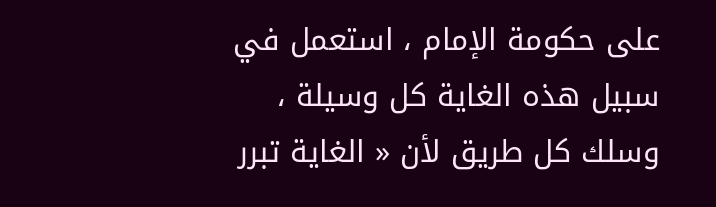على حكومة الإمام ، استعمل في سبيل هذه الغاية كل وسيلة ، وسلك كل طريق لأن « الغاية تبرر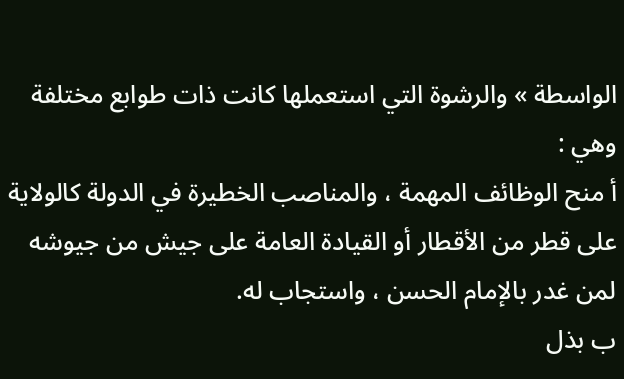الواسطة » والرشوة التي استعملها كانت ذات طوابع مختلفة وهي :
أ منح الوظائف المهمة ، والمناصب الخطيرة في الدولة كالولاية على قطر من الأقطار أو القيادة العامة على جيش من جيوشه لمن غدر بالإمام الحسن ، واستجاب له.
ب بذل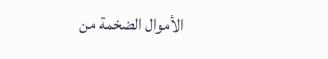الأموال الضخمة من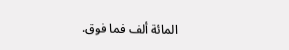المائة ألف فما فوق.